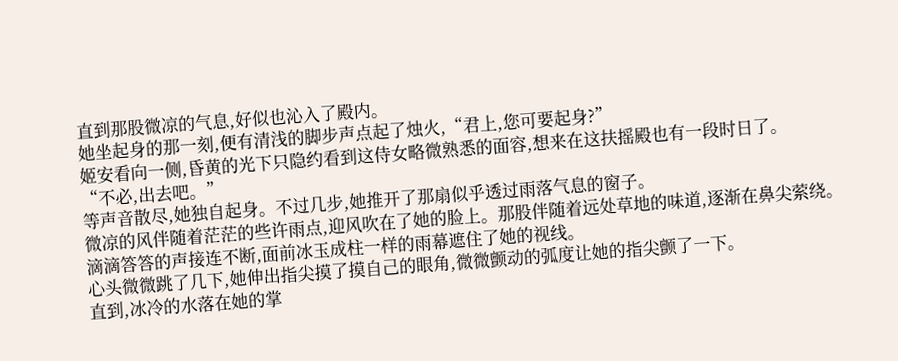直到那股微凉的气息,好似也沁入了殿内。
她坐起身的那一刻,便有清浅的脚步声点起了烛火,“君上,您可要起身?”
姬安看向一侧,昏黄的光下只隐约看到这侍女略微熟悉的面容,想来在这扶摇殿也有一段时日了。
“不必,出去吧。”
等声音散尽,她独自起身。不过几步,她推开了那扇似乎透过雨落气息的窗子。
微凉的风伴随着茫茫的些许雨点,迎风吹在了她的脸上。那股伴随着远处草地的味道,逐渐在鼻尖萦绕。
滴滴答答的声接连不断,面前冰玉成柱一样的雨幕遮住了她的视线。
心头微微跳了几下,她伸出指尖摸了摸自己的眼角,微微颤动的弧度让她的指尖颤了一下。
直到,冰冷的水落在她的掌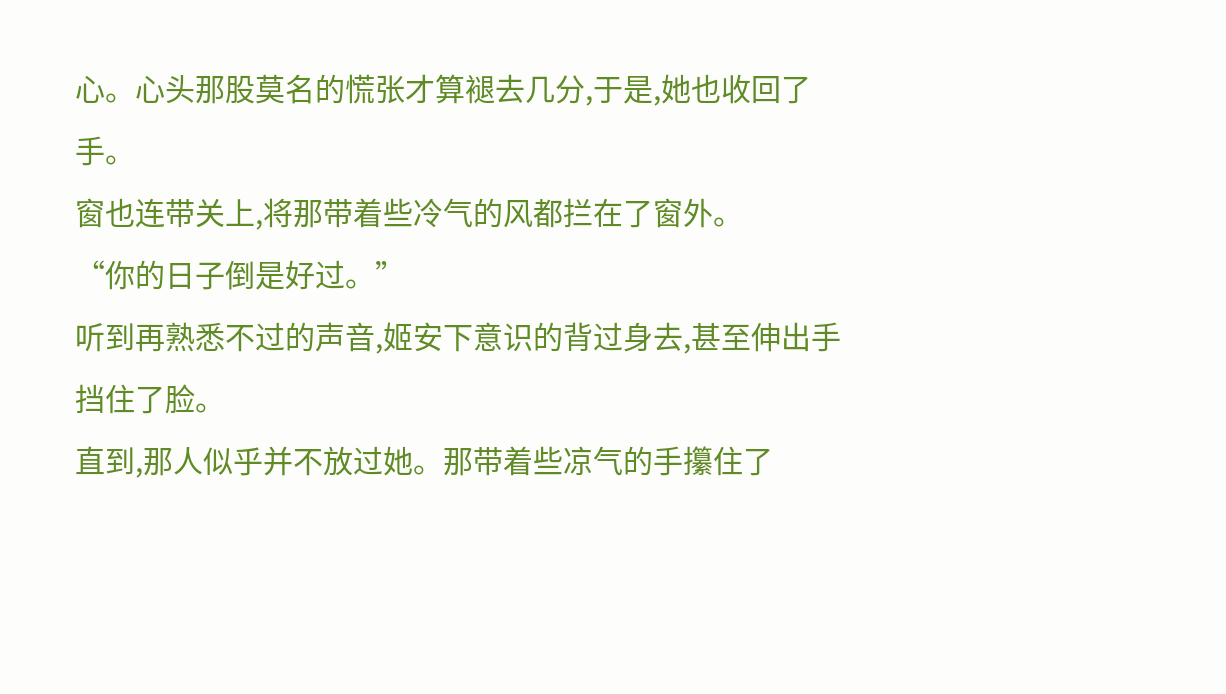心。心头那股莫名的慌张才算褪去几分,于是,她也收回了手。
窗也连带关上,将那带着些冷气的风都拦在了窗外。
“你的日子倒是好过。”
听到再熟悉不过的声音,姬安下意识的背过身去,甚至伸出手挡住了脸。
直到,那人似乎并不放过她。那带着些凉气的手攥住了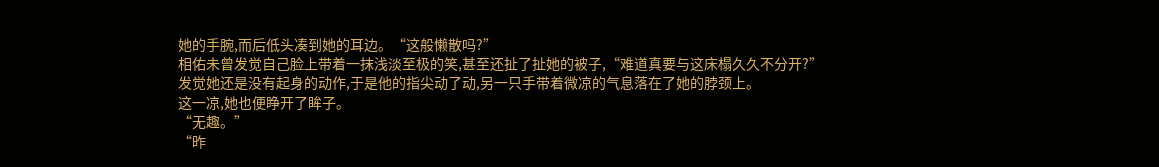她的手腕,而后低头凑到她的耳边。“这般懒散吗?”
相佑未曾发觉自己脸上带着一抹浅淡至极的笑,甚至还扯了扯她的被子,“难道真要与这床榻久久不分开?”
发觉她还是没有起身的动作,于是他的指尖动了动,另一只手带着微凉的气息落在了她的脖颈上。
这一凉,她也便睁开了眸子。
“无趣。”
“昨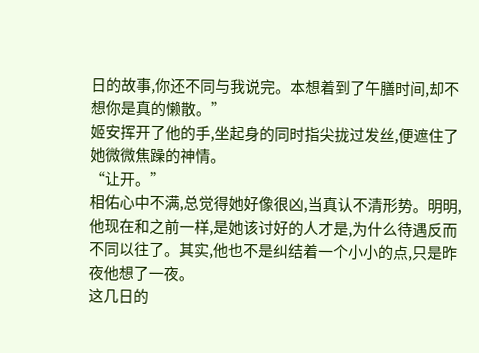日的故事,你还不同与我说完。本想着到了午膳时间,却不想你是真的懒散。”
姬安挥开了他的手,坐起身的同时指尖拢过发丝,便遮住了她微微焦躁的神情。
“让开。”
相佑心中不满,总觉得她好像很凶,当真认不清形势。明明,他现在和之前一样,是她该讨好的人才是,为什么待遇反而不同以往了。其实,他也不是纠结着一个小小的点,只是昨夜他想了一夜。
这几日的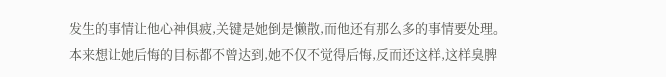发生的事情让他心神俱疲,关键是她倒是懒散,而他还有那么多的事情要处理。
本来想让她后悔的目标都不曾达到,她不仅不觉得后悔,反而还这样,这样臭脾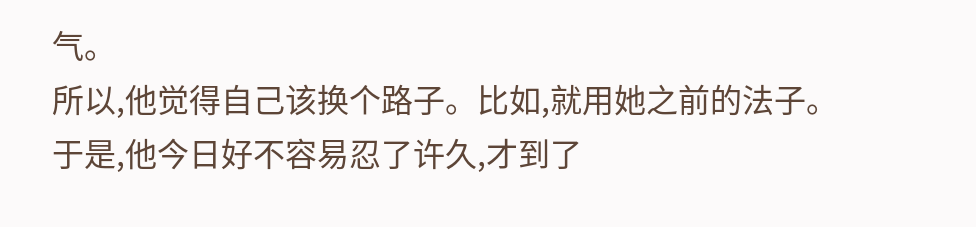气。
所以,他觉得自己该换个路子。比如,就用她之前的法子。
于是,他今日好不容易忍了许久,才到了